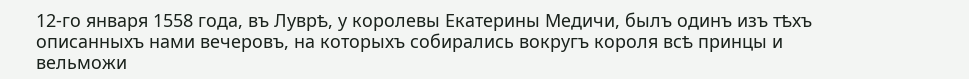12-го января 1558 года, въ Луврѣ, у королевы Екатерины Медичи, былъ одинъ изъ тѣхъ описанныхъ нами вечеровъ, на которыхъ собирались вокругъ короля всѣ принцы и вельможи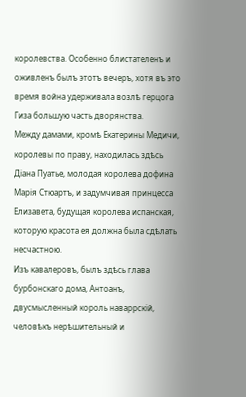королевства. Особенно блистателенъ и оживленъ былъ этотъ вечеръ, хотя въ это время война удерживала возлѣ герцога Гиза большую часть дворянства.
Между дамами, кромѣ Екатерины Медичи, королевы по праву, находилась здѣсь Діана Пуатье, молодая королева дофина Марія Стюартъ, и задумчивая принцесса Елизавета, будущая королева испанская, которую красота ея должна была сдѣлать несчастною.
Изъ кавалеровъ, былъ здѣсь глава бурбонскаго дома, Антоанъ, двусмысленный король наваррскій, человѣкъ нерѣшительный и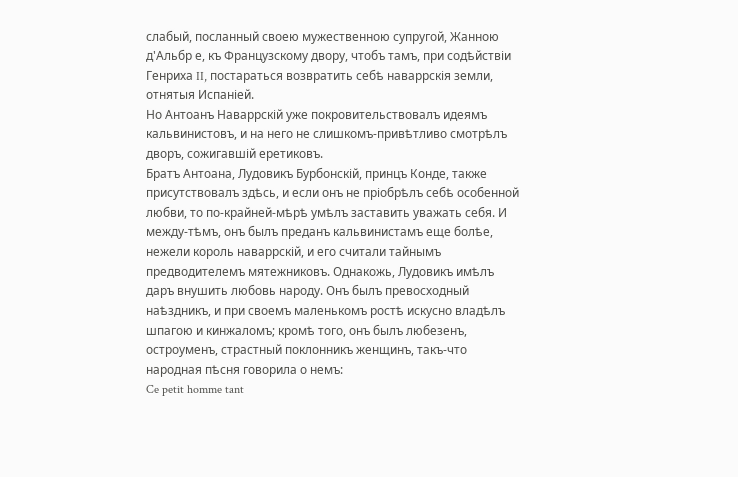слабый, посланный своею мужественною супругой, Жанною д'Альбр е, къ Французскому двору, чтобъ тамъ, при содѣйствіи Генриха II, постараться возвратить себѣ наваррскія земли, отнятыя Испаніей.
Но Антоанъ Наваррскій уже покровительствовалъ идеямъ кальвинистовъ, и на него не слишкомъ-привѣтливо смотрѣлъ дворъ, сожигавшій еретиковъ.
Братъ Антоана, Лудовикъ Бурбонскій, принцъ Конде, также присутствовалъ здѣсь, и если онъ не пріобрѣлъ себѣ особенной любви, то по-крайней-мѣрѣ умѣлъ заставить уважать себя. И между-тѣмъ, онъ былъ преданъ кальвинистамъ еще болѣе, нежели король наваррскій, и его считали тайнымъ предводителемъ мятежниковъ. Однакожь, Лудовикъ имѣлъ даръ внушить любовь народу. Онъ былъ превосходный наѣздникъ, и при своемъ маленькомъ ростѣ искусно владѣлъ шпагою и кинжаломъ; кромѣ того, онъ былъ любезенъ, остроуменъ, страстный поклонникъ женщинъ, такъ-что народная пѣсня говорила о немъ:
Ce petit homme tant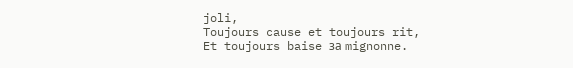joli,
Toujours cause et toujours rit,
Et toujours baise за mignonne.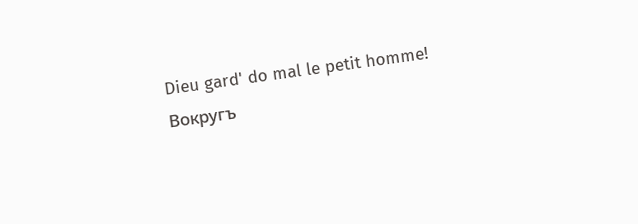Dieu gard' do mal le petit homme!
Вокругъ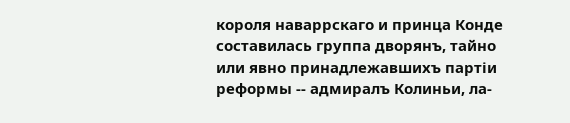короля наваррскаго и принца Конде составилась группа дворянъ, тайно или явно принадлежавшихъ партіи реформы -- адмиралъ Колиньи, ла-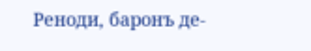Реноди, баронъ де-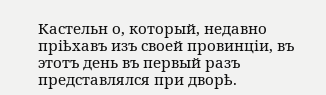Кастельн о, который, недавно пріѣхавъ изъ своей провинціи, въ этотъ день въ первый разъ представлялся при дворѣ.